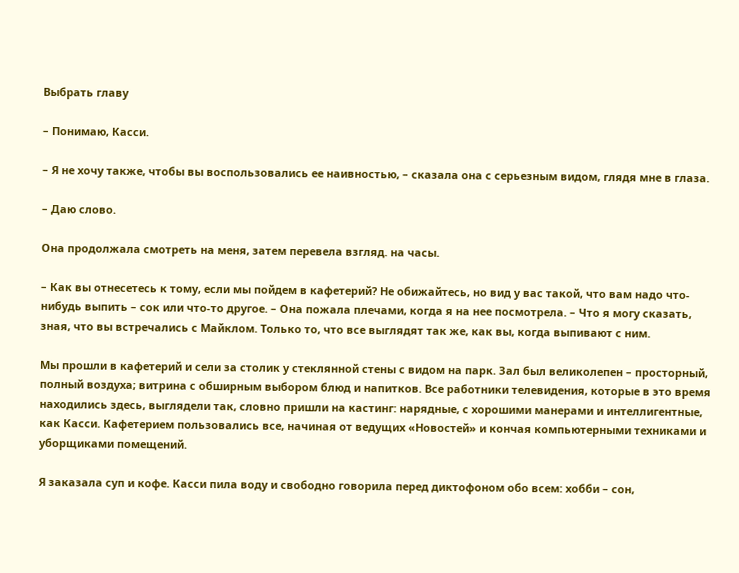Выбрать главу

– Понимаю, Касси.

– Я не хочу также, чтобы вы воспользовались ее наивностью, – сказала она с серьезным видом, глядя мне в глаза.

– Даю слово.

Она продолжала смотреть на меня, затем перевела взгляд. на часы.

– Как вы отнесетесь к тому, если мы пойдем в кафетерий? Не обижайтесь, но вид у вас такой, что вам надо что-нибудь выпить – сок или что-то другое. – Она пожала плечами, когда я на нее посмотрела. – Что я могу сказать, зная, что вы встречались с Майклом. Только то, что все выглядят так же, как вы, когда выпивают с ним.

Мы прошли в кафетерий и сели за столик у стеклянной стены с видом на парк. Зал был великолепен – просторный, полный воздуха; витрина с обширным выбором блюд и напитков. Все работники телевидения, которые в это время находились здесь, выглядели так, словно пришли на кастинг: нарядные, с хорошими манерами и интеллигентные, как Касси. Кафетерием пользовались все, начиная от ведущих «Новостей» и кончая компьютерными техниками и уборщиками помещений.

Я заказала суп и кофе. Касси пила воду и свободно говорила перед диктофоном обо всем: хобби – сон,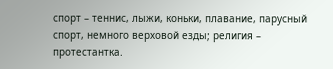спорт – теннис, лыжи, коньки, плавание, парусный спорт, немного верховой езды; религия – протестантка.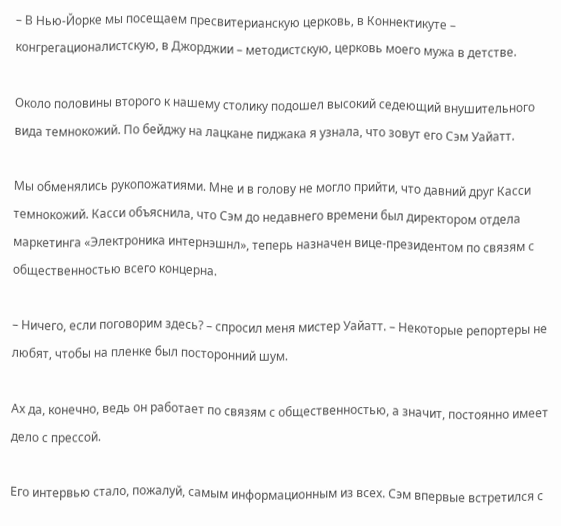– В Нью-Йорке мы посещаем пресвитерианскую церковь, в Коннектикуте – конгрегационалистскую, в Джорджии – методистскую, церковь моего мужа в детстве.

Около половины второго к нашему столику подошел высокий седеющий внушительного вида темнокожий. По бейджу на лацкане пиджака я узнала, что зовут его Сэм Уайатт.

Мы обменялись рукопожатиями. Мне и в голову не могло прийти, что давний друг Касси темнокожий. Касси объяснила, что Сэм до недавнего времени был директором отдела маркетинга «Электроника интернэшнл», теперь назначен вице-президентом по связям с общественностью всего концерна.

– Ничего, если поговорим здесь? – спросил меня мистер Уайатт. – Некоторые репортеры не любят, чтобы на пленке был посторонний шум.

Ах да, конечно, ведь он работает по связям с общественностью, а значит, постоянно имеет дело с прессой.

Его интервью стало, пожалуй, самым информационным из всех. Сэм впервые встретился с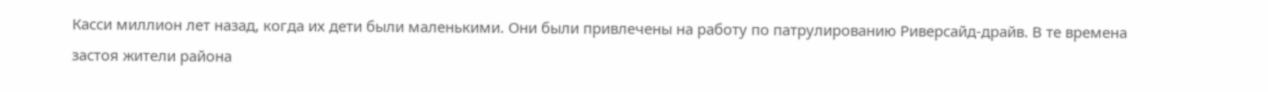Касси миллион лет назад, когда их дети были маленькими. Они были привлечены на работу по патрулированию Риверсайд-драйв. В те времена застоя жители района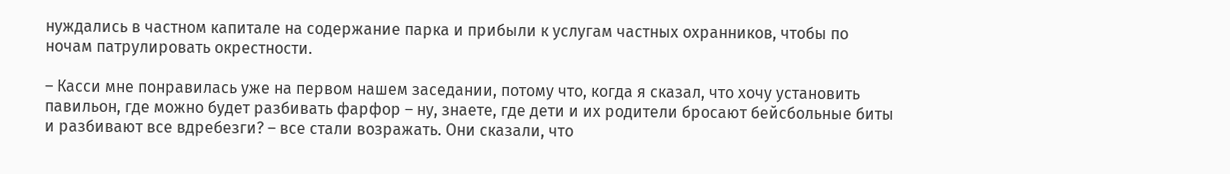нуждались в частном капитале на содержание парка и прибыли к услугам частных охранников, чтобы по ночам патрулировать окрестности.

– Касси мне понравилась уже на первом нашем заседании, потому что, когда я сказал, что хочу установить павильон, где можно будет разбивать фарфор – ну, знаете, где дети и их родители бросают бейсбольные биты и разбивают все вдребезги? – все стали возражать. Они сказали, что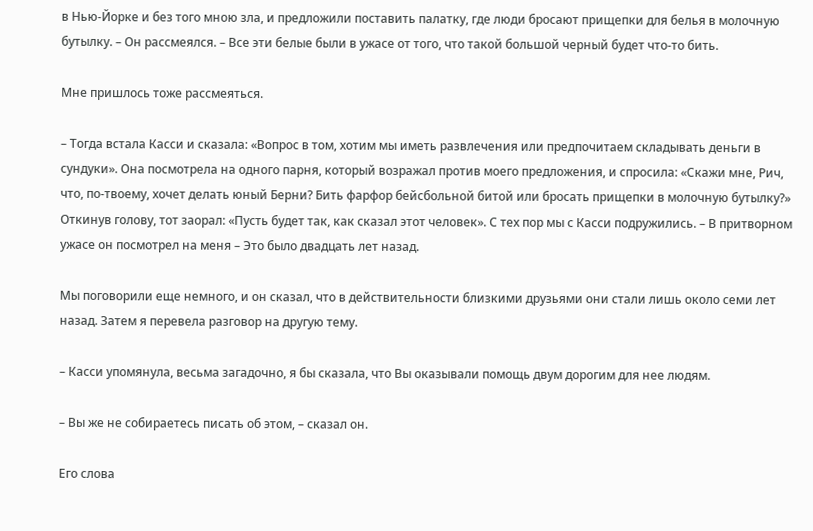в Нью-Йорке и без того мною зла, и предложили поставить палатку, где люди бросают прищепки для белья в молочную бутылку. – Он рассмеялся. – Все эти белые были в ужасе от того, что такой большой черный будет что-то бить.

Мне пришлось тоже рассмеяться.

– Тогда встала Касси и сказала: «Вопрос в том, хотим мы иметь развлечения или предпочитаем складывать деньги в сундуки». Она посмотрела на одного парня, который возражал против моего предложения, и спросила: «Скажи мне, Рич, что, по-твоему, хочет делать юный Берни? Бить фарфор бейсбольной битой или бросать прищепки в молочную бутылку?» Откинув голову, тот заорал: «Пусть будет так, как сказал этот человек». С тех пор мы с Касси подружились. – В притворном ужасе он посмотрел на меня – Это было двадцать лет назад.

Мы поговорили еще немного, и он сказал, что в действительности близкими друзьями они стали лишь около семи лет назад. Затем я перевела разговор на другую тему.

– Касси упомянула, весьма загадочно, я бы сказала, что Вы оказывали помощь двум дорогим для нее людям.

– Вы же не собираетесь писать об этом, – сказал он.

Его слова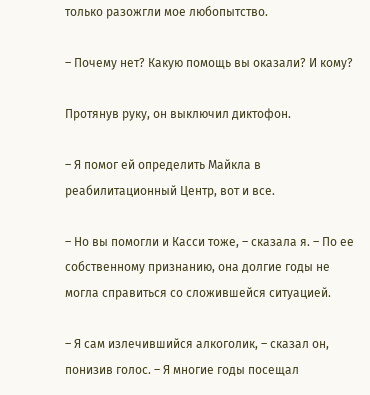только разожгли мое любопытство.

– Почему нет? Какую помощь вы оказали? И кому?

Протянув руку, он выключил диктофон.

– Я помог ей определить Майкла в реабилитационный Центр, вот и все.

– Но вы помогли и Касси тоже, – сказала я. – По ее собственному признанию, она долгие годы не могла справиться со сложившейся ситуацией.

– Я сам излечившийся алкоголик, – сказал он, понизив голос. – Я многие годы посещал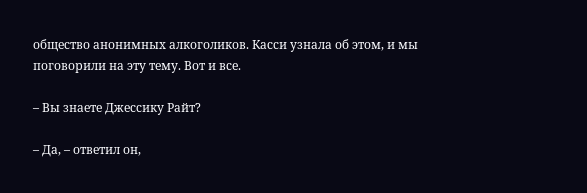общество анонимных алкоголиков. Касси узнала об этом, и мы поговорили на эту тему. Вот и все.

– Вы знаете Джессику Райт?

– Да, – ответил он,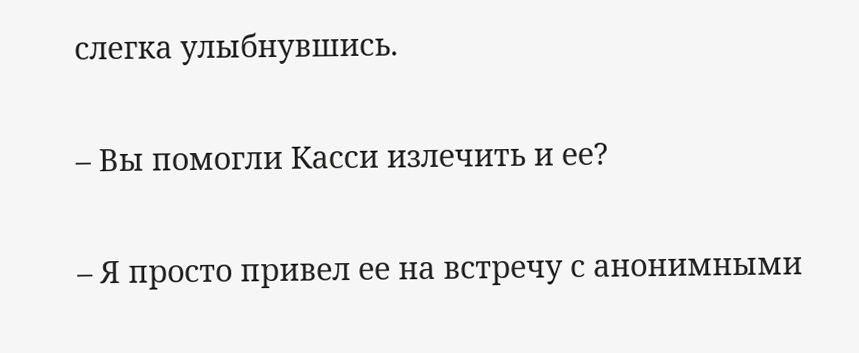слегка улыбнувшись.

– Вы помогли Касси излечить и ее?

– Я просто привел ее на встречу с анонимными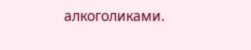алкоголиками.